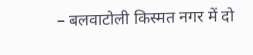– बलवाटोली किस्मत नगर में दो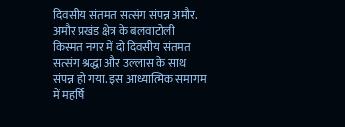दिवसीय संतमत सत्संग संपन्न अमौर. अमौर प्रखंड क्षेत्र के बलवाटोली किस्मत नगर में दो दिवसीय संतमत सत्संग श्रद्धा और उल्लास के साथ संपन्न हो गया. इस आध्यात्मिक समागम में महर्षि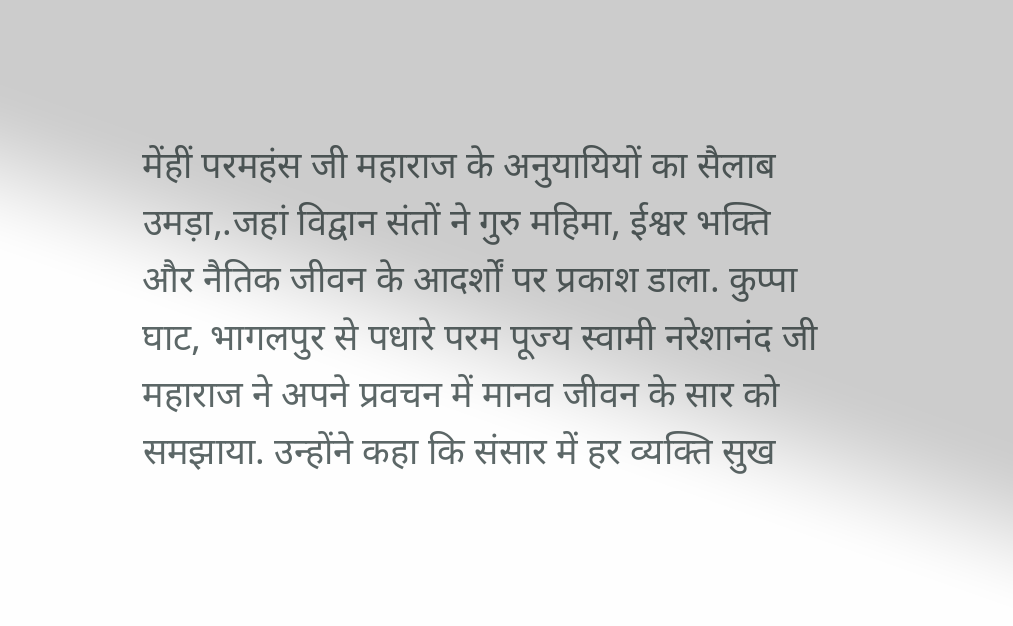मेंहीं परमहंस जी महाराज के अनुयायियों का सैलाब उमड़ा,.जहां विद्वान संतों ने गुरु महिमा, ईश्वर भक्ति और नैतिक जीवन के आदर्शों पर प्रकाश डाला. कुप्पा घाट, भागलपुर से पधारे परम पूज्य स्वामी नरेशानंद जी महाराज ने अपने प्रवचन में मानव जीवन के सार को समझाया. उन्होंने कहा कि संसार में हर व्यक्ति सुख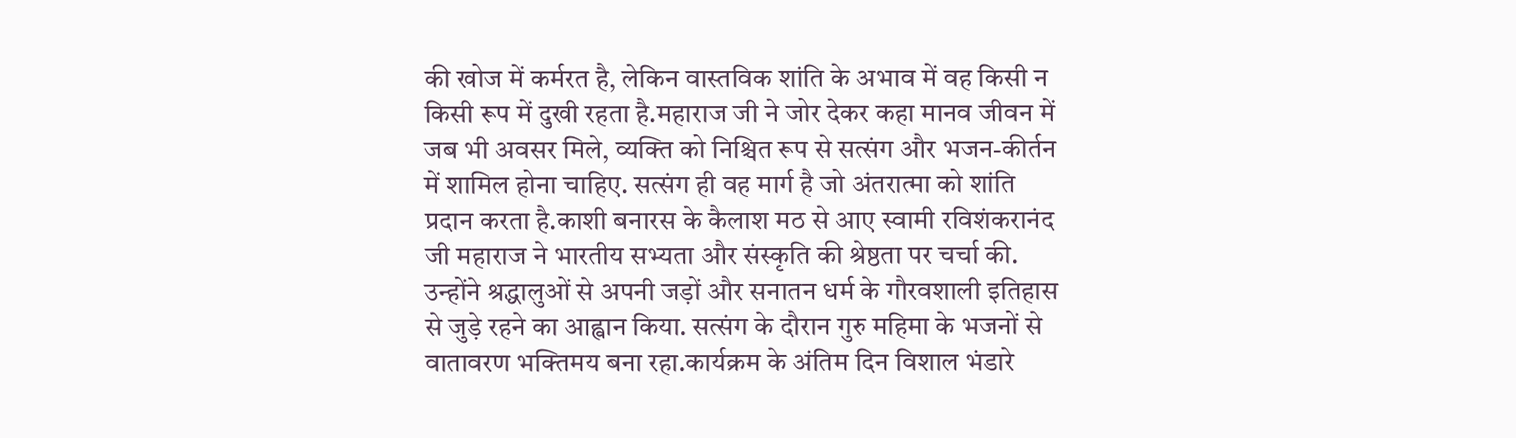की खोज में कर्मरत है, लेकिन वास्तविक शांति के अभाव में वह किसी न किसी रूप में दुखी रहता है.महाराज जी ने जोर देकर कहा मानव जीवन में जब भी अवसर मिले, व्यक्ति को निश्चित रूप से सत्संग और भजन-कीर्तन में शामिल होना चाहिए. सत्संग ही वह मार्ग है जो अंतरात्मा को शांति प्रदान करता है.काशी बनारस के कैलाश मठ से आए स्वामी रविशंकरानंद जी महाराज ने भारतीय सभ्यता और संस्कृति की श्रेष्ठता पर चर्चा की. उन्होंने श्रद्धालुओं से अपनी जड़ों और सनातन धर्म के गौरवशाली इतिहास से जुड़े रहने का आह्वान किया. सत्संग के दौरान गुरु महिमा के भजनों से वातावरण भक्तिमय बना रहा.कार्यक्रम के अंतिम दिन विशाल भंडारे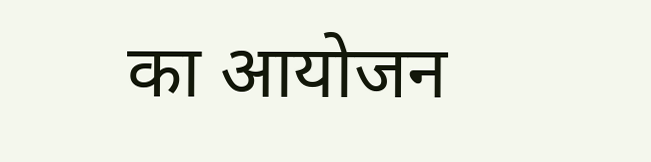का आयोजन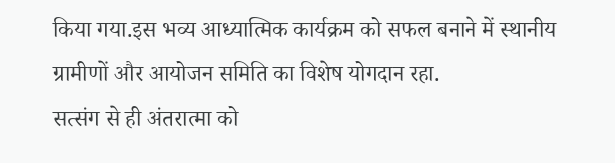किया गया.इस भव्य आध्यात्मिक कार्यक्रम को सफल बनाने में स्थानीय ग्रामीणों और आयोजन समिति का विशेष योगदान रहा.
सत्संग से ही अंतरात्मा को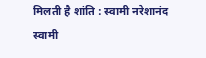मिलती है शांति : स्वामी नरेशानंद
स्वामी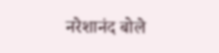नरेशानंद बोले